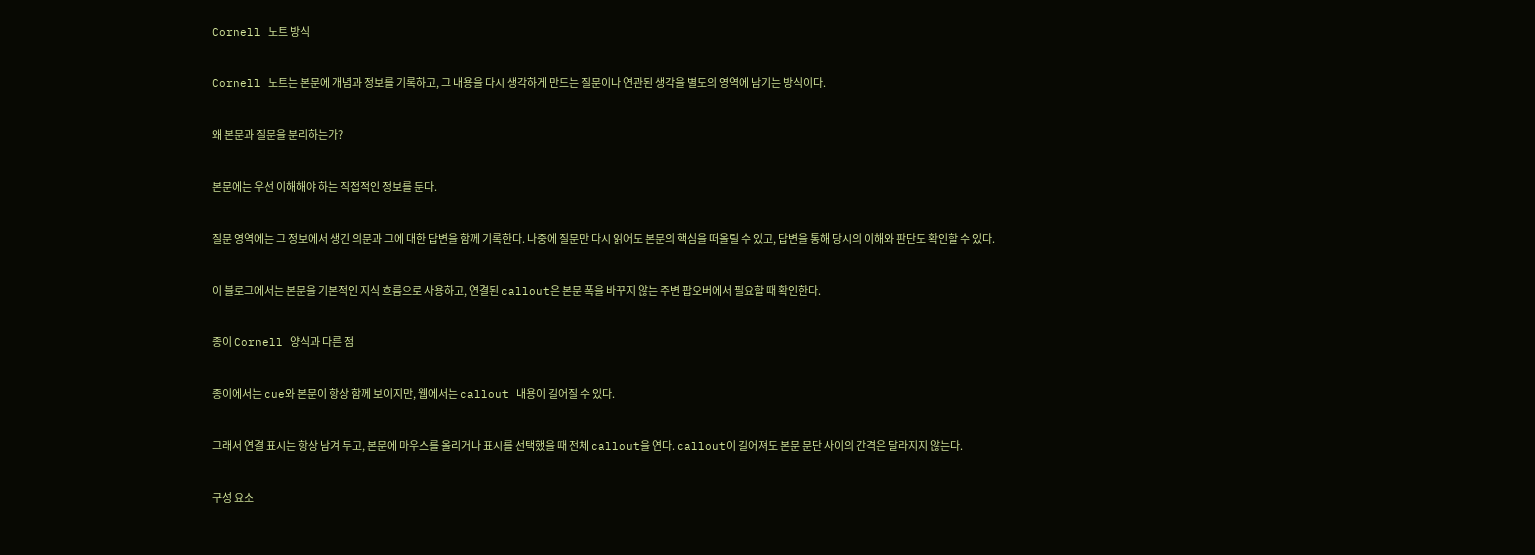Cornell 노트 방식

Cornell 노트는 본문에 개념과 정보를 기록하고, 그 내용을 다시 생각하게 만드는 질문이나 연관된 생각을 별도의 영역에 남기는 방식이다.

왜 본문과 질문을 분리하는가?

본문에는 우선 이해해야 하는 직접적인 정보를 둔다.

질문 영역에는 그 정보에서 생긴 의문과 그에 대한 답변을 함께 기록한다. 나중에 질문만 다시 읽어도 본문의 핵심을 떠올릴 수 있고, 답변을 통해 당시의 이해와 판단도 확인할 수 있다.

이 블로그에서는 본문을 기본적인 지식 흐름으로 사용하고, 연결된 callout은 본문 폭을 바꾸지 않는 주변 팝오버에서 필요할 때 확인한다.

종이 Cornell 양식과 다른 점

종이에서는 cue와 본문이 항상 함께 보이지만, 웹에서는 callout 내용이 길어질 수 있다.

그래서 연결 표시는 항상 남겨 두고, 본문에 마우스를 올리거나 표시를 선택했을 때 전체 callout을 연다. callout이 길어져도 본문 문단 사이의 간격은 달라지지 않는다.

구성 요소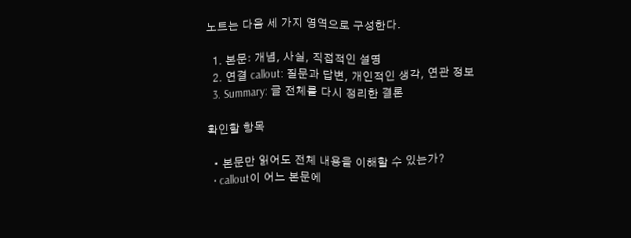노트는 다음 세 가지 영역으로 구성한다.

  1. 본문: 개념, 사실, 직접적인 설명
  2. 연결 callout: 질문과 답변, 개인적인 생각, 연관 정보
  3. Summary: 글 전체를 다시 정리한 결론

확인할 항목

  • 본문만 읽어도 전체 내용을 이해할 수 있는가?
  • callout이 어느 본문에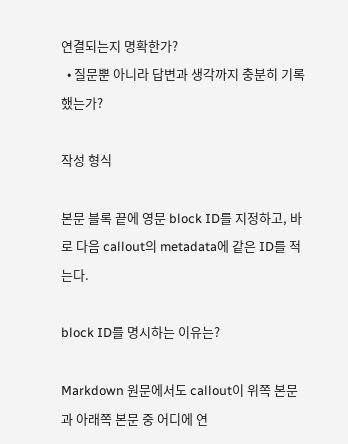연결되는지 명확한가?
  • 질문뿐 아니라 답변과 생각까지 충분히 기록했는가?

작성 형식

본문 블록 끝에 영문 block ID를 지정하고, 바로 다음 callout의 metadata에 같은 ID를 적는다.

block ID를 명시하는 이유는?

Markdown 원문에서도 callout이 위쪽 본문과 아래쪽 본문 중 어디에 연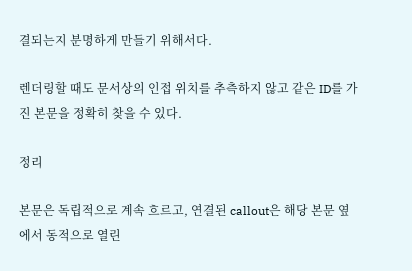결되는지 분명하게 만들기 위해서다.

렌더링할 때도 문서상의 인접 위치를 추측하지 않고 같은 ID를 가진 본문을 정확히 찾을 수 있다.

정리

본문은 독립적으로 계속 흐르고, 연결된 callout은 해당 본문 옆에서 동적으로 열린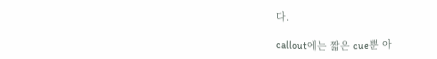다.

callout에는 짧은 cue뿐 아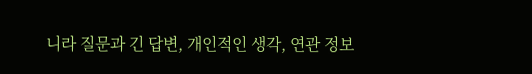니라 질문과 긴 답변, 개인적인 생각, 연관 정보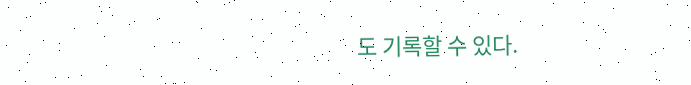도 기록할 수 있다.